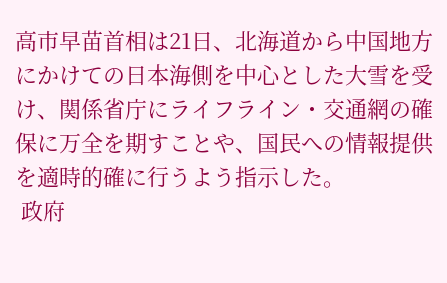高市早苗首相は21日、北海道から中国地方にかけての日本海側を中心とした大雪を受け、関係省庁にライフライン・交通網の確保に万全を期すことや、国民への情報提供を適時的確に行うよう指示した。
 政府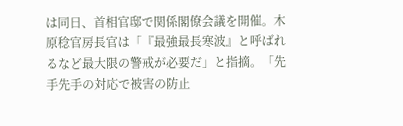は同日、首相官邸で関係閣僚会議を開催。木原稔官房長官は「『最強最長寒波』と呼ばれるなど最大限の警戒が必要だ」と指摘。「先手先手の対応で被害の防止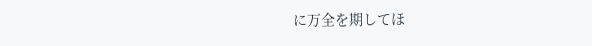に万全を期してほ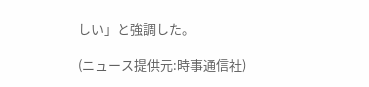しい」と強調した。

(ニュース提供元:時事通信社)